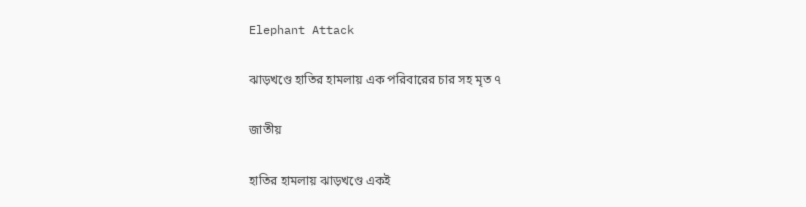Elephant Attack

ঝাড়খণ্ডে হাতির হামলায় এক পরিবারের চার সহ মৃত ৭

জাতীয়

হাতির হামলায় ঝাড়খণ্ডে একই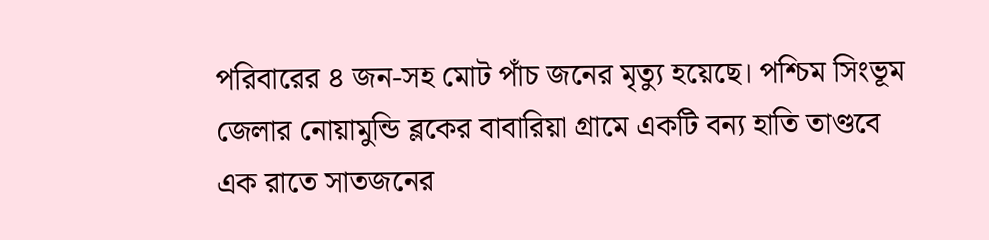পরিবারের ৪ জন-সহ মোট পাঁচ জনের মৃত্যু হয়েছে। পশ্চিম সিংভূম জেলার নোয়ামুন্ডি ব্লকের বাবারিয়া গ্রামে একটি বন্য হাতি তাণ্ডবে  এক রাতে সাতজনের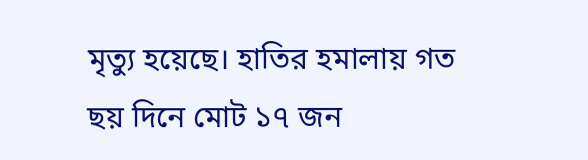মৃত্যু হয়েছে। হাতির হমালায় গত ছয় দিনে মোট ১৭ জন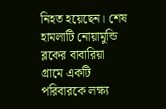নিহত হয়েছেন। শেষ হামলাটি নোয়ামুন্ডি ব্লকের বাবারিয়া গ্রামে একটি পরিবারকে লক্ষ্য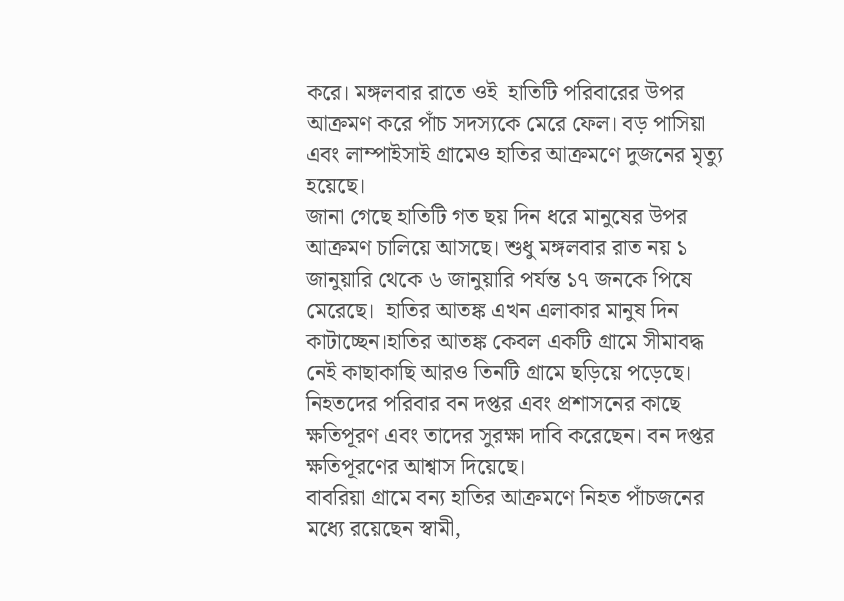করে। মঙ্গলবার রাতে ওই  হাতিটি পরিবারের উপর আক্রমণ করে পাঁচ সদস্যকে মেরে ফেল। বড় পাসিয়া এবং লাম্পাইসাই গ্রামেও হাতির আক্রমণে দুজনের মৃত্যু  হয়েছে।
জানা গেছে হাতিটি গত ছয় দিন ধরে মানুষের উপর আক্রমণ চালিয়ে আসছে। শুধু মঙ্গলবার রাত নয় ১ জানুয়ারি থেকে ৬ জানুয়ারি পর্যন্ত ১৭ জনকে পিষে মেরেছে।  হাতির আতঙ্ক এখন এলাকার মানুষ দিন কাটাচ্ছেন।হাতির আতঙ্ক কেবল একটি গ্রামে সীমাবদ্ধ নেই কাছাকাছি আরও তিনটি গ্রামে ছড়িয়ে পড়েছে। নিহতদের পরিবার বন দপ্তর এবং প্রশাসনের কাছে ক্ষতিপূরণ এবং তাদের সুরক্ষা দাবি করেছেন। বন দপ্তর ক্ষতিপূরণের আশ্বাস দিয়েছে।
বাবরিয়া গ্রামে বন্য হাতির আক্রমণে নিহত পাঁচজনের মধ্যে রয়েছেন স্বামী,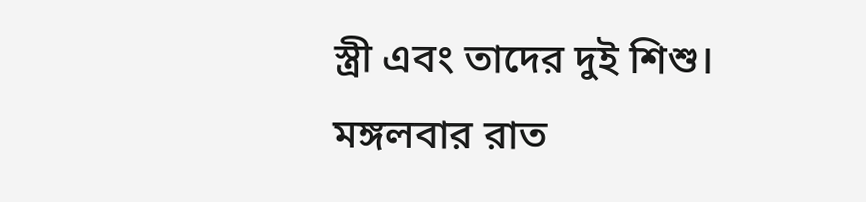স্ত্রী এবং তাদের দুই শিশু। মঙ্গলবার রাত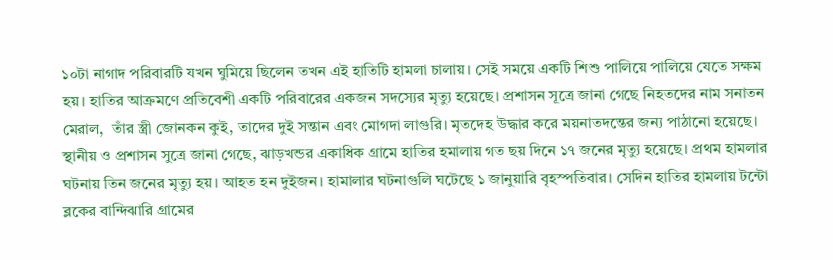১০টা নাগাদ পরিবারটি যখন ঘুমিয়ে ছিলেন তখন এই হাতিটি হামলা চালায়। সেই সময়ে একটি শিশু পালিয়ে পালিয়ে যেতে সক্ষম হয়। হাতির আক্রমণে প্রতিবেশী একটি পরিবারের একজন সদস্যের মৃত্যু হয়েছে। প্রশাসন সূত্রে জানা গেছে নিহতদের নাম সনাতন মেরাল,  তাঁর স্ত্রী জোনকন কুই, তাদের দুই সন্তান এবং মোগদা লাগুরি। মৃতদেহ উদ্ধার করে ময়নাতদন্তের জন্য পাঠানো হয়েছে।
স্থানীয় ও প্রশাসন সুত্রে জানা গেছে, ঝাড়খন্ডর একাধিক গ্রামে হাতির হমালায় গত ছয় দিনে ১৭ জনের মৃত্যু হয়েছে। প্রথম হামলার ঘটনায় তিন জনের মৃত্যু হয়। আহত হন দুইজন। হামালার ঘটনাগুলি ঘটেছে ১ জানুয়ারি বৃহস্পতিবার। সেদিন হাতির হামলায় টন্টো ব্লকের বান্দিঝারি গ্রামের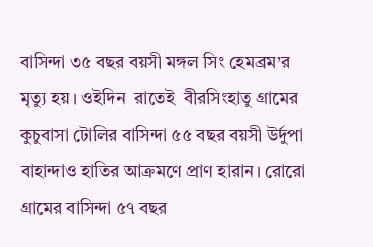বাসিন্দা ৩৫ বছর বয়সী মঙ্গল সিং হেমব্রম’র মৃত্যু হয়। ওইদিন  রাতেই  বীরসিংহাতু গ্রামের কুচুবাসা টোলির বাসিন্দা ৫৫ বছর বয়সী উর্দুপা বাহান্দাও হাতির আক্রমণে প্রাণ হারান। রোরো গ্রামের বাসিন্দা ৫৭ বছর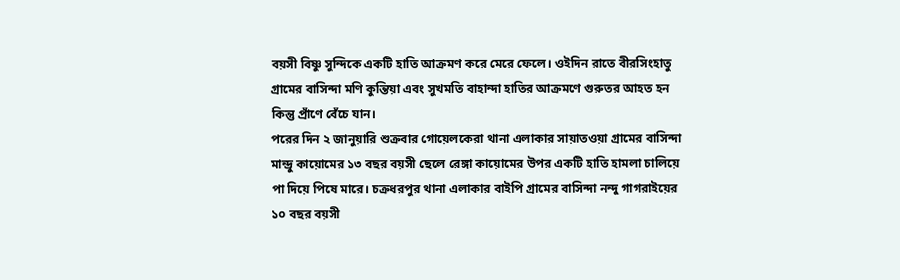বয়সী বিষ্ণু সুন্দিকে একটি হাতি আক্রমণ করে মেরে ফেলে। ওইদিন রাতে বীরসিংহাতু গ্রামের বাসিন্দা মণি কুন্তিয়া এবং সুখমতি বাহান্দা হাতির আক্রমণে গুরুতর আহত হন কিন্তু প্রাঁণে বেঁচে যান।
পরের দিন ২ জানুয়ারি শুক্রবার গোয়েলকেরা থানা এলাকার সায়াতওয়া গ্রামের বাসিন্দা মান্দ্রু কায়োমের ১৩ বছর বয়সী ছেলে রেঙ্গা কায়োমের উপর একটি হাতি হামলা চালিয়ে পা দিয়ে পিষে মারে। চক্রধরপুর থানা এলাকার বাইপি গ্রামের বাসিন্দা নন্দু গাগরাইয়ের ১০ বছর বয়সী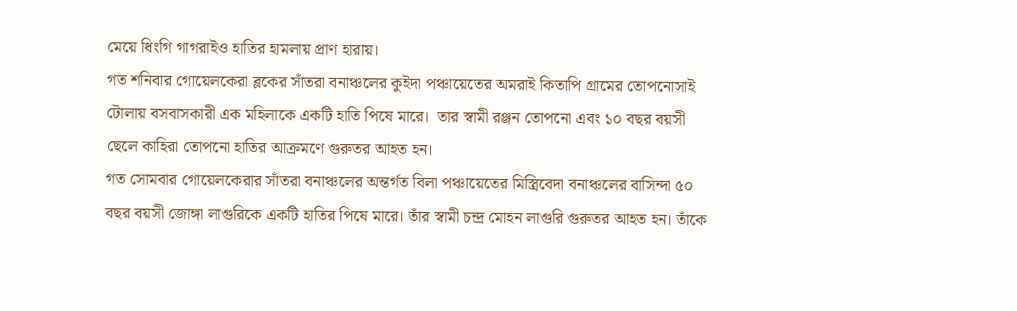মেয়ে ধিংগি গাগরাইও হাতির হামলায় প্রাণ হারায়।
গত শনিবার গোয়েলকেরা ব্লকের সাঁতরা বনাঞ্চলের কুইদা পঞ্চায়েতের অমরাই কিতাপি গ্রামের তোপনোসাই টোলায় বসবাসকারী এক মহিলাকে একটি হাতি পিষে মারে।  তার স্বামী রঞ্জন তোপনো এবং ১০ বছর বয়সী ছেলে কাহিরা তোপনো হাতির আক্রমণে গুরুতর আহত হন।
গত সোমবার গোয়েলকেরার সাঁতরা বনাঞ্চলের অন্তর্গত বিলা পঞ্চায়েতের মিস্ত্রিবেদা বনাঞ্চলের বাসিন্দা ৫০ বছর বয়সী জোঙ্গা লাগুরিকে একটি হাতির পিষে মারে। তাঁর স্বামী চন্দ্র মোহন লাগুরি গুরুতর আহত হন। তাঁকে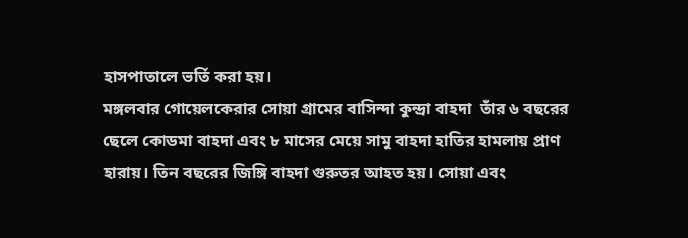হাসপাতালে ভর্তি করা হয়।
মঙ্গলবার গোয়েলকেরার সোয়া গ্রামের বাসিন্দা কুন্দ্রা বাহদা  তাঁর ৬ বছরের ছেলে কোডমা বাহদা এবং ৮ মাসের মেয়ে সামু বাহদা হাতির হামলায় প্রাণ হারায়। তিন বছরের জিঙ্গি বাহদা গুরুতর আহত হয়। সোয়া এবং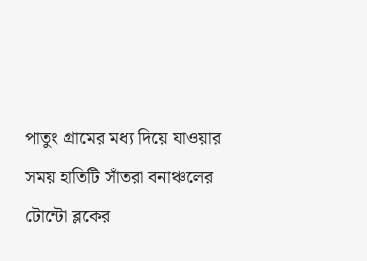পাতুং গ্রামের মধ্য দিয়ে যাওয়ার সময় হাতিটি সাঁতরা বনাঞ্চলের টোন্টো ব্লকের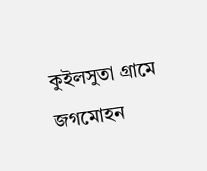কুইলসুতা গ্রামে  জগমোহন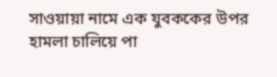সাওয়ায়া নামে এক যুবককের উপর হামলা চালিয়ে পা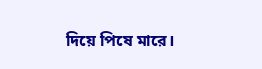দিয়ে পিষে মারে।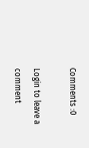Comments :0

Login to leave a comment